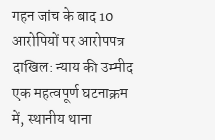गहन जांच के बाद 10 आरोपियों पर आरोपपत्र दाखिल: न्याय की उम्मीद
एक महत्वपूर्ण घटनाक्रम में, स्थानीय थाना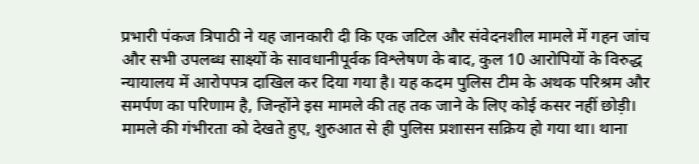प्रभारी पंकज त्रिपाठी ने यह जानकारी दी कि एक जटिल और संवेदनशील मामले में गहन जांच और सभी उपलब्ध साक्ष्यों के सावधानीपूर्वक विश्लेषण के बाद, कुल 10 आरोपियों के विरुद्ध न्यायालय में आरोपपत्र दाखिल कर दिया गया है। यह कदम पुलिस टीम के अथक परिश्रम और समर्पण का परिणाम है, जिन्होंने इस मामले की तह तक जाने के लिए कोई कसर नहीं छोड़ी।
मामले की गंभीरता को देखते हुए, शुरुआत से ही पुलिस प्रशासन सक्रिय हो गया था। थाना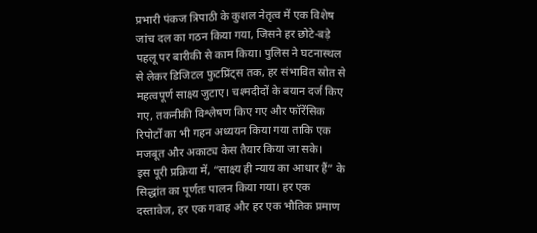प्रभारी पंकज त्रिपाठी के कुशल नेतृत्व में एक विशेष जांच दल का गठन किया गया, जिसने हर छोटे-बड़े पहलू पर बारीकी से काम किया। पुलिस ने घटनास्थल से लेकर डिजिटल फुटप्रिंट्स तक, हर संभावित स्रोत से महत्वपूर्ण साक्ष्य जुटाए। चश्मदीदों के बयान दर्ज किए गए, तकनीकी विश्लेषण किए गए और फॉरेंसिक रिपोर्टों का भी गहन अध्ययन किया गया ताकि एक मजबूत और अकाट्य केस तैयार किया जा सके।
इस पूरी प्रक्रिया में, “साक्ष्य ही न्याय का आधार हैं” के सिद्धांत का पूर्णतः पालन किया गया। हर एक दस्तावेज, हर एक गवाह और हर एक भौतिक प्रमाण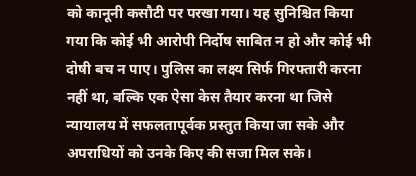को कानूनी कसौटी पर परखा गया। यह सुनिश्चित किया गया कि कोई भी आरोपी निर्दोष साबित न हो और कोई भी दोषी बच न पाए। पुलिस का लक्ष्य सिर्फ गिरफ्तारी करना नहीं था, बल्कि एक ऐसा केस तैयार करना था जिसे न्यायालय में सफलतापूर्वक प्रस्तुत किया जा सके और अपराधियों को उनके किए की सजा मिल सके।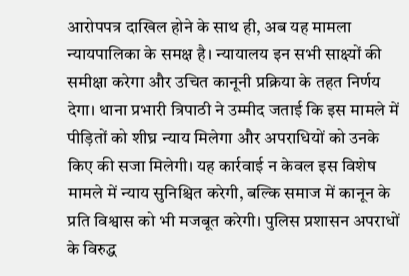आरोपपत्र दाखिल होने के साथ ही, अब यह मामला न्यायपालिका के समक्ष है। न्यायालय इन सभी साक्ष्यों की समीक्षा करेगा और उचित कानूनी प्रक्रिया के तहत निर्णय देगा। थाना प्रभारी त्रिपाठी ने उम्मीद जताई कि इस मामले में पीड़ितों को शीघ्र न्याय मिलेगा और अपराधियों को उनके किए की सजा मिलेगी। यह कार्रवाई न केवल इस विशेष मामले में न्याय सुनिश्चित करेगी, बल्कि समाज में कानून के प्रति विश्वास को भी मजबूत करेगी। पुलिस प्रशासन अपराधों के विरुद्ध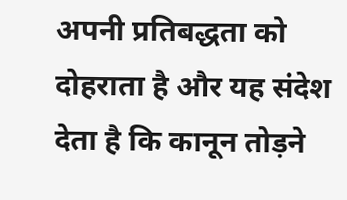अपनी प्रतिबद्धता को दोहराता है और यह संदेश देता है कि कानून तोड़ने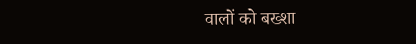वालों को बख्शा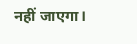नहीं जाएगा।